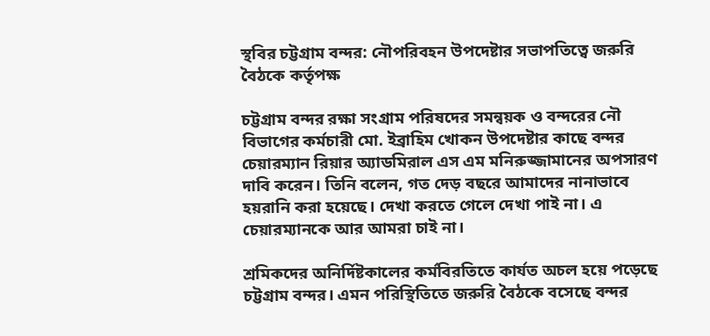স্থবির চট্টগ্রাম বন্দর: নৌপরিবহন উপদেষ্টার সভাপতিত্বে জরুরি বৈঠকে কর্তৃপক্ষ

চট্টগ্রাম বন্দর রক্ষা সংগ্রাম পরিষদের সমন্বয়ক ও বন্দরের নৌ বিভাগের কর্মচারী মো. ইব্রাহিম খোকন উপদেষ্টার কাছে বন্দর চেয়ারম্যান রিয়ার অ্যাডমিরাল এস এম মনিরুজ্জামানের অপসারণ দাবি করেন। তিনি বলেন, গত দেড় বছরে আমাদের নানাভাবে হয়রানি করা হয়েছে। দেখা করতে গেলে দেখা পাই না। এ চেয়ারম্যানকে আর আমরা চাই না।

শ্রমিকদের অনির্দিষ্টকালের কর্মবিরতিতে কার্যত অচল হয়ে পড়েছে চট্টগ্রাম বন্দর। এমন পরিস্থিতিতে জরুরি বৈঠকে বসেছে বন্দর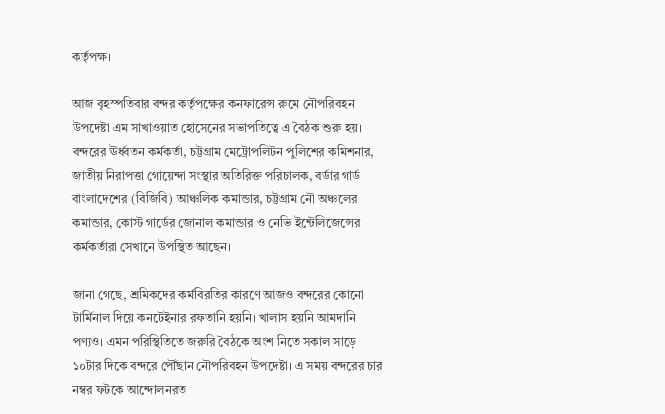কর্তৃপক্ষ।

আজ বৃহস্পতিবার বন্দর কর্তৃপক্ষের কনফারেন্স রুমে নৌপরিবহন উপদেষ্টা এম সাখাওয়াত হোসেনের সভাপতিত্বে এ বৈঠক শুরু হয়। বন্দরের ঊর্ধ্বতন কর্মকর্তা, চট্টগ্রাম মেট্রোপলিটন পুলিশের কমিশনার, জাতীয় নিরাপত্তা গোয়েন্দা সংস্থার অতিরিক্ত পরিচালক, বর্ডার গার্ড বাংলাদেশের (বিজিবি) আঞ্চলিক কমান্ডার, চট্টগ্রাম নৌ অঞ্চলের কমান্ডার, কোস্ট গার্ডের জোনাল কমান্ডার ও নেভি ইন্টেলিজেন্সের কর্মকর্তারা সেখানে উপস্থিত আছেন।

জানা গেছে, শ্রমিকদের কর্মবিরতির কারণে আজও বন্দরের কোনো টার্মিনাল দিয়ে কনটেইনার রফতানি হয়নি। খালাস হয়নি আমদানি পণ্যও। এমন পরিস্থিতিতে জরুরি বৈঠকে অংশ নিতে সকাল সাড়ে ১০টার দিকে বন্দরে পৌঁছান নৌপরিবহন উপদেষ্টা। এ সময় বন্দরের চার নম্বর ফটকে আন্দোলনরত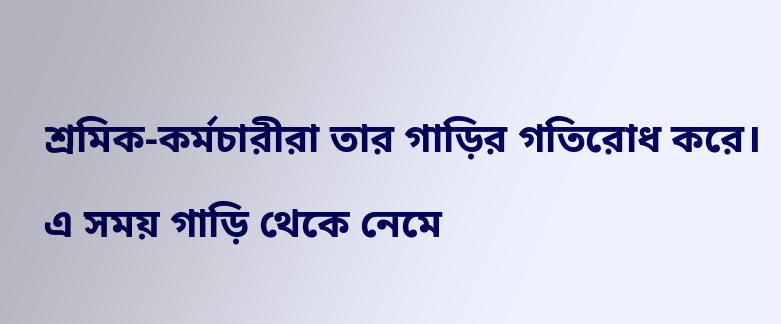শ্রমিক-কর্মচারীরা তার গাড়ির গতিরোধ করে। এ সময় গাড়ি থেকে নেমে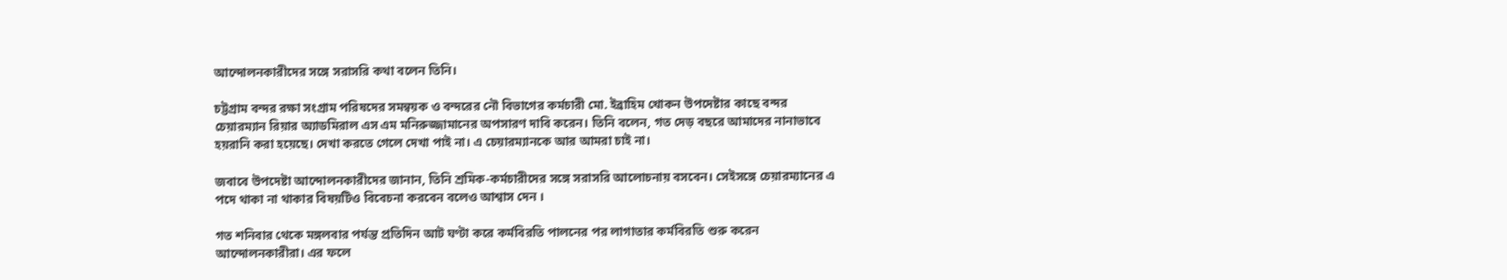আন্দোলনকারীদের সঙ্গে সরাসরি কথা বলেন তিনি।

চট্টগ্রাম বন্দর রক্ষা সংগ্রাম পরিষদের সমন্বয়ক ও বন্দরের নৌ বিভাগের কর্মচারী মো. ইব্রাহিম খোকন উপদেষ্টার কাছে বন্দর চেয়ারম্যান রিয়ার অ্যাডমিরাল এস এম মনিরুজ্জামানের অপসারণ দাবি করেন। তিনি বলেন, গত দেড় বছরে আমাদের নানাভাবে হয়রানি করা হয়েছে। দেখা করতে গেলে দেখা পাই না। এ চেয়ারম্যানকে আর আমরা চাই না।

জবাবে উপদেষ্টা আন্দোলনকারীদের জানান, তিনি শ্রমিক-কর্মচারীদের সঙ্গে সরাসরি আলোচনায় বসবেন। সেইসঙ্গে চেয়ারম্যানের এ পদে থাকা না থাকার বিষয়টিও বিবেচনা করবেন বলেও আশ্বাস দেন ।

গত শনিবার থেকে মঙ্গলবার পর্যন্ত প্রতিদিন আট ঘণ্টা করে কর্মবিরতি পালনের পর লাগাতার কর্মবিরতি শুরু করেন আন্দোলনকারীরা। এর ফলে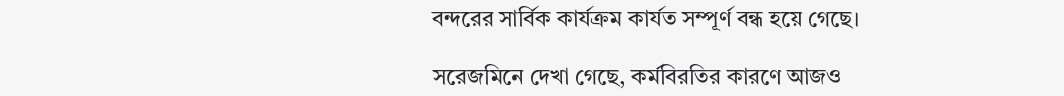বন্দরের সার্বিক কার্যক্রম কার্যত সম্পূর্ণ বন্ধ হয়ে গেছে।

সরেজমিনে দেখা গেছে, কর্মবিরতির কারণে আজও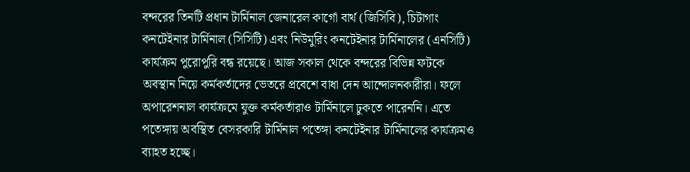বন্দরের তিনটি প্রধান টার্মিনাল জেনারেল কার্গো বার্থ (জিসিবি), চিটাগাং কনটেইনার টার্মিনাল (সিসিটি) এবং নিউমুরিং কনটেইনার টার্মিনালের (এনসিটি) কার্যক্রম পুরোপুরি বন্ধ রয়েছে। আজ সকাল থেকে বন্দরের বিভিন্ন ফটকে অবস্থান নিয়ে কর্মকর্তাদের ভেতরে প্রবেশে বাধা দেন আন্দোলনকারীরা। ফলে অপারেশনাল কার্যক্রমে যুক্ত কর্মকর্তারাও টার্মিনালে ঢুকতে পারেননি। এতে পতেঙ্গায় অবস্থিত বেসরকারি টার্মিনাল পতেঙ্গা কনটেইনার টার্মিনালের কার্যক্রমও ব্যাহত হচ্ছে।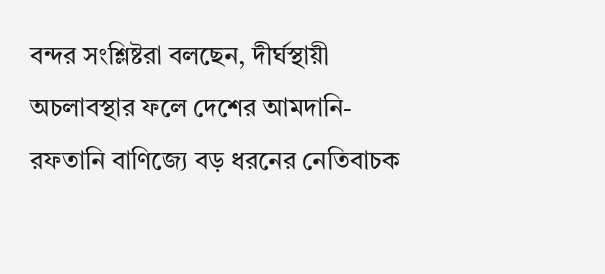বন্দর সংশ্লিষ্টরা বলছেন, দীর্ঘস্থায়ী অচলাবস্থার ফলে দেশের আমদানি-রফতানি বাণিজ্যে বড় ধরনের নেতিবাচক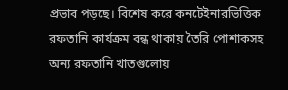প্রভাব পড়ছে। বিশেষ করে কনটেইনারভিত্তিক রফতানি কার্যক্রম বন্ধ থাকায় তৈরি পোশাকসহ অন্য রফতানি খাতগুলোয়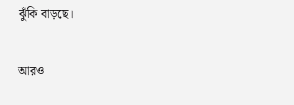ঝুঁকি বাড়ছে।

আরও